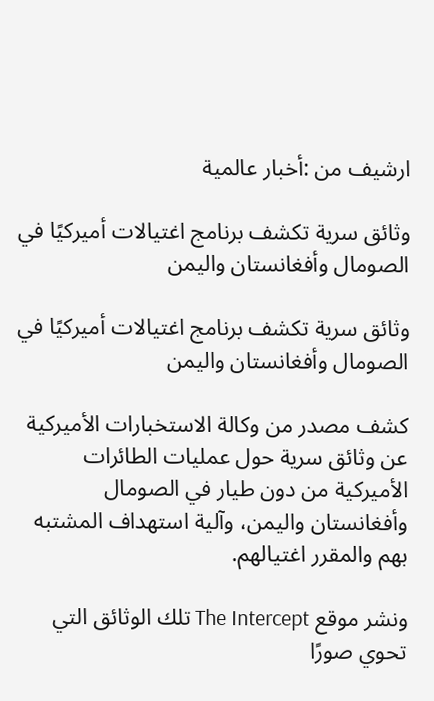ارشيف من :أخبار عالمية

وثائق سرية تكشف برنامج اغتيالات أميركيًا في الصومال وأفغانستان واليمن

وثائق سرية تكشف برنامج اغتيالات أميركيًا في الصومال وأفغانستان واليمن

كشف مصدر من وكالة الاستخبارات الأميركية عن وثائق سرية حول عمليات الطائرات الأميركية من دون طيار في الصومال وأفغانستان واليمن، وآلية استهداف المشتبه بهم والمقرر اغتيالهم.

ونشر موقع The Intercept تلك الوثائق التي تحوي صورًا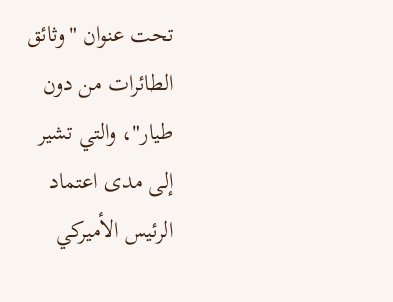تحت عنوان "وثائق الطائرات من دون طيار"، والتي تشير إلى مدى اعتماد الرئيس الأميركي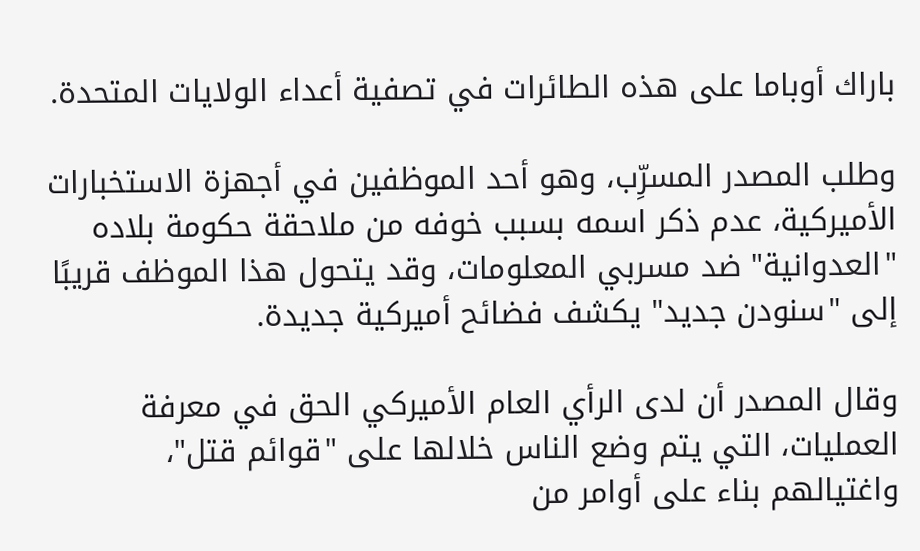باراك أوباما على هذه الطائرات في تصفية أعداء الولايات المتحدة.

وطلب المصدر المسرِّب، وهو أحد الموظفين في أجهزة الاستخبارات الأميركية، عدم ذكر اسمه بسبب خوفه من ملاحقة حكومة بلاده "العدوانية" ضد مسربي المعلومات، وقد يتحول هذا الموظف قريبًا إلى "سنودن جديد" يكشف فضائح أميركية جديدة.

وقال المصدر أن لدى الرأي العام الأميركي الحق في معرفة العمليات، التي يتم وضع الناس خلالها على "قوائم قتل"، واغتيالهم بناء على أوامر من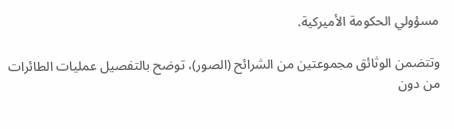مسؤولي الحكومة الأميركية.

وتتضمن الوثائق مجموعتين من الشرائح (الصور)، توضح بالتفصيل عمليات الطائرات من دون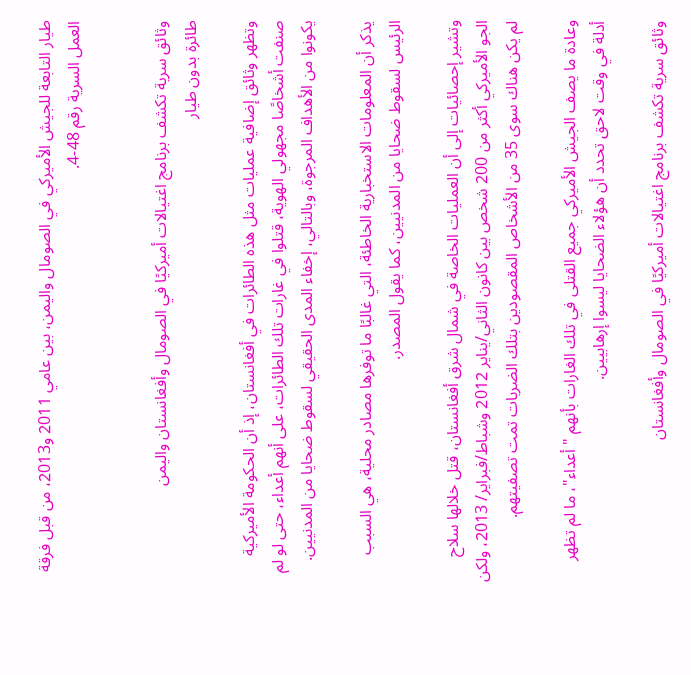طيار التابعة للجيش الأميركي في الصومال واليمن، بين عامي 2011 و2013، من قبل فرقة العمل السرية رقم 48-4.


وثائق سرية تكشف برنامج اغتيالات أميركيًا في الصومال وأفغانستان واليمن
طائرة بدون طيار

وتظهر وثائق إضافية عمليات مثل هذه الطائرات في أفغانستان، إذ أن الحكومة الأميركية صنفت أشخاصًا مجهولي الهوية، قتلوا في غارات تلك الطائرات، على أنهم أعداء، حتى لو لم يكونوا من الأهداف المرجوة، وبالتالي، إخفاء المدى الحقيقي لسقوط ضحايا من المدنيين.

يذكر أن المعلومات الاستخبارية الخاطئة، التي غالبًا ما توفرها مصادر محلية، هي السبب الرئيس لسقوط ضحايا من المدنيين، كما يقول المصدر.

وتشير إحصائيات إلى أن العمليات الخاصة في شمال شرق أفغانستان، قتل خلالها سلاح الجو الأميركي أكثر من 200 شخص بين كانون الثاني/يناير 2012 وشباط/فبراير/ 2013، ولكن لم يكن هناك سوى 35 من الأشخاص المقصودين بتلك الضربات تمت تصفيتهم.

وعادة ما يصف الجيش الأميركي جميع القتلى في تلك الغارات بأنهم "أعداء"، ما لم تظهر أدلة في وقت لاحق تحدد أن هؤلاء الضحايا ليسوا إرهابيين.

وثائق سرية تكشف برنامج اغتيالات أميركيًا في الصومال وأفغانستان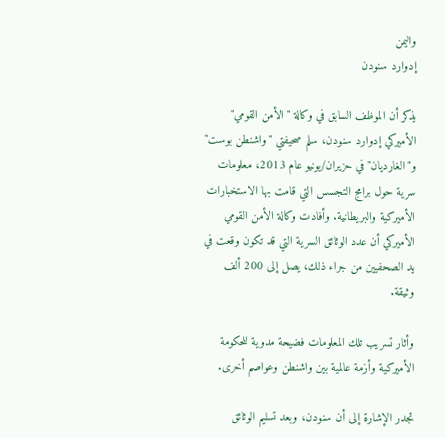واليمن
إدوارد سنودن

يذكر أن الموظف السابق في وكالة "الأمن القومي" الأميركي إدوارد سنودن، سلم صحيفتي "واشنطن بوست" و"الغارديان" في حزيران/يونيو عام 2013، معلومات سرية حول برامج التجسس التي قامت بها الاستخبارات الأميركية والبريطانية. وأفادت وكالة الأمن القومي الأميركي أن عدد الوثائق السرية التي قد تكون وقعت في يد الصحفيين من جراء ذلك، يصل إلى 200 ألف وثيقة.

وأثار تسريب تلك المعلومات فضيحة مدوية للحكومة الأميركية وأزمة عالمية بين واشنطن وعواصم أخرى.

تجدر الإشارة إلى أن سنودن، وبعد تسليم الوثائق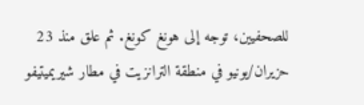للصحفيين، توجه إلى هونغ كونغ. ثم علق منذ 23 حزيران/يونيو في منطقة الترانزيت في مطار شيريميتيفو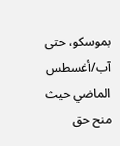بموسكو، حتى آب/أغسطس الماضي حيث منح حق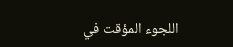اللجوء المؤقت في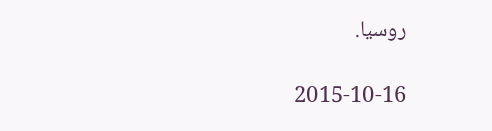روسيا.

2015-10-16